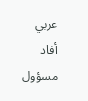عربي
أفاد مسؤول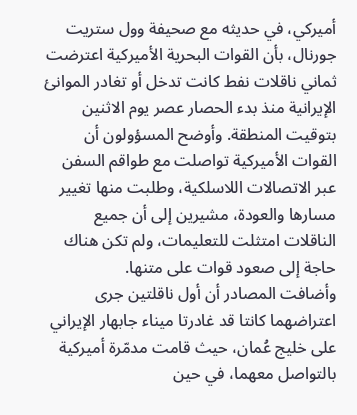أميركي، في حديثه مع صحيفة وول ستريت جورنال، بأن القوات البحرية الأميركية اعترضت ثماني ناقلات نفط كانت تدخل أو تغادر الموانئ الإيرانية منذ بدء الحصار عصر يوم الاثنين بتوقيت المنطقة. وأوضح المسؤولون أن القوات الأميركية تواصلت مع طواقم السفن عبر الاتصالات اللاسلكية، وطلبت منها تغيير مسارها والعودة، مشيرين إلى أن جميع الناقلات امتثلت للتعليمات، ولم تكن هناك حاجة إلى صعود قوات على متنها.
وأضافت المصادر أن أول ناقلتين جرى اعتراضهما كانتا قد غادرتا ميناء جابهار الإيراني على خليج عُمان، حيث قامت مدمّرة أميركية بالتواصل معهما، في حين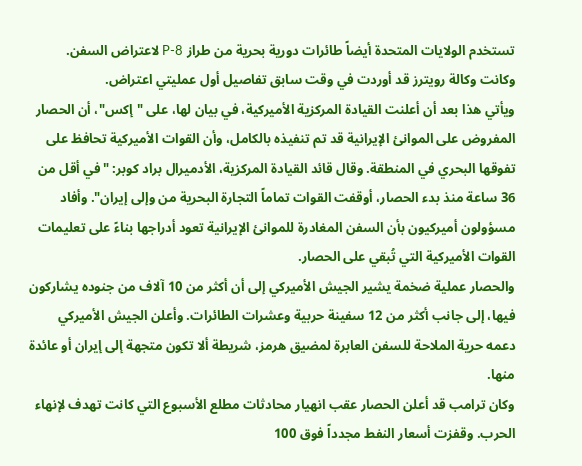تستخدم الولايات المتحدة أيضاً طائرات دورية بحرية من طراز P-8 لاعتراض السفن. وكانت وكالة رويترز قد أوردت في وقت سابق تفاصيل أول عمليتي اعتراض.
ويأتي هذا بعد أن أعلنت القيادة المركزية الأميركية، في بيان لها، على "إكس"، أن الحصار المفروض على الموانئ الإيرانية قد تم تنفيذه بالكامل، وأن القوات الأميركية تحافظ على تفوقها البحري في المنطقة. وقال قائد القيادة المركزية، الأدميرال براد كوبر: "في أقل من 36 ساعة منذ بدء الحصار، أوقفت القوات تماماً التجارة البحرية من وإلى إيران". وأفاد مسؤولون أميركيون بأن السفن المغادرة للموانئ الإيرانية تعود أدراجها بناءً على تعليمات القوات الأميركية التي تُبقي على الحصار.
والحصار عملية ضخمة يشير الجيش الأميركي إلى أن أكثر من 10 آلاف من جنوده يشاركون فيها، إلى جانب أكثر من 12 سفينة حربية وعشرات الطائرات. وأعلن الجيش الأميركي دعمه حرية الملاحة للسفن العابرة لمضيق هرمز، شريطة ألا تكون متجهة إلى إيران أو عائدة منها.
وكان ترامب قد أعلن الحصار عقب انهيار محادثات مطلع الأسبوع التي كانت تهدف لإنهاء الحرب. وقفزت أسعار النفط مجدداً فوق 100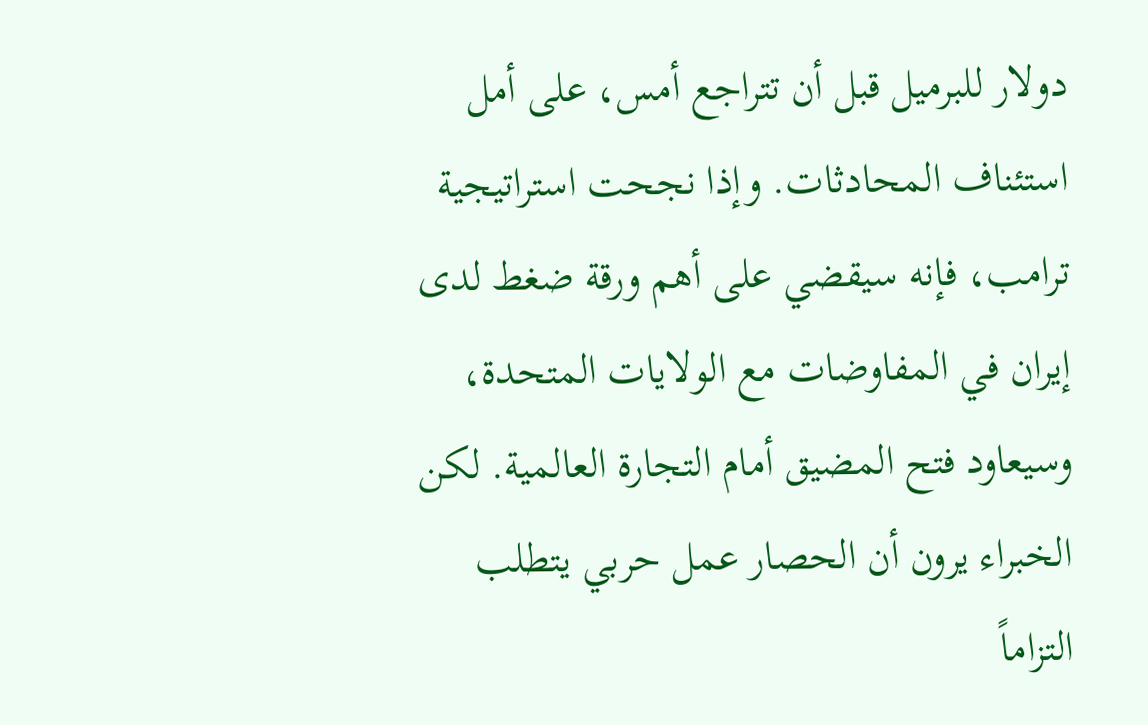دولار للبرميل قبل أن تتراجع أمس، على أمل استئناف المحادثات. وإذا نجحت استراتيجية ترامب، فإنه سيقضي على أهم ورقة ضغط لدى إيران في المفاوضات مع الولايات المتحدة، وسيعاود فتح المضيق أمام التجارة العالمية. لكن الخبراء يرون أن الحصار عمل حربي يتطلب التزاماً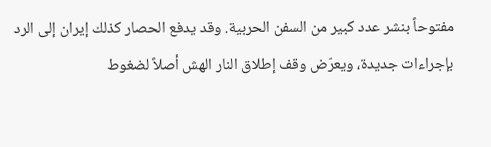مفتوحاً بنشر عدد كبير من السفن الحربية. وقد يدفع الحصار كذلك إيران إلى الرد بإجراءات جديدة، ويعرّض وقف إطلاق النار الهش أصلاً لضغوط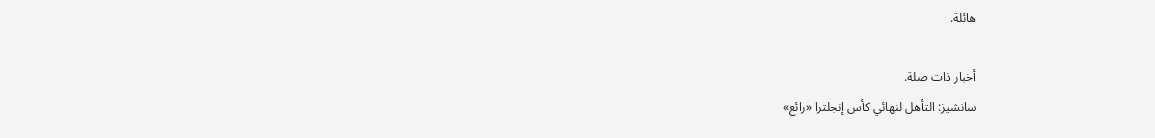هائلة.

أخبار ذات صلة.
سانشيز: التأهل لنهائي كأس إنجلترا «رائع»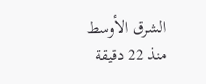الشرق الأوسط
منذ 22 دقيقة